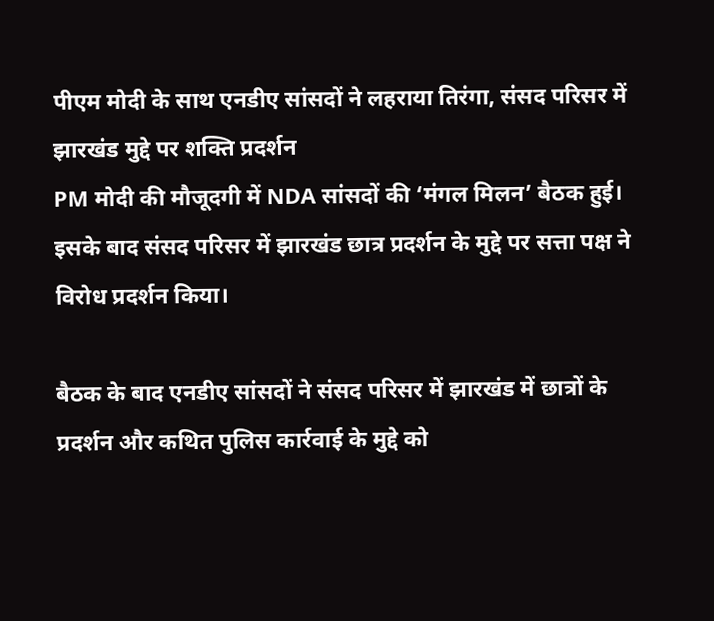पीएम मोदी के साथ एनडीए सांसदों ने लहराया तिरंगा, संसद परिसर में झारखंड मुद्दे पर शक्ति प्रदर्शन
PM मोदी की मौजूदगी में NDA सांसदों की ‘मंगल मिलन’ बैठक हुई। इसके बाद संसद परिसर में झारखंड छात्र प्रदर्शन के मुद्दे पर सत्ता पक्ष ने विरोध प्रदर्शन किया।

बैठक के बाद एनडीए सांसदों ने संसद परिसर में झारखंड में छात्रों के प्रदर्शन और कथित पुलिस कार्रवाई के मुद्दे को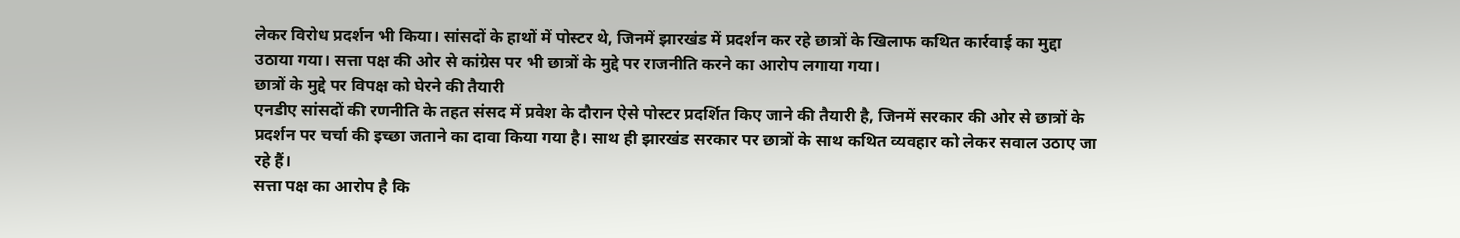लेकर विरोध प्रदर्शन भी किया। सांसदों के हाथों में पोस्टर थे, जिनमें झारखंड में प्रदर्शन कर रहे छात्रों के खिलाफ कथित कार्रवाई का मुद्दा उठाया गया। सत्ता पक्ष की ओर से कांग्रेस पर भी छात्रों के मुद्दे पर राजनीति करने का आरोप लगाया गया।
छात्रों के मुद्दे पर विपक्ष को घेरने की तैयारी
एनडीए सांसदों की रणनीति के तहत संसद में प्रवेश के दौरान ऐसे पोस्टर प्रदर्शित किए जाने की तैयारी है, जिनमें सरकार की ओर से छात्रों के प्रदर्शन पर चर्चा की इच्छा जताने का दावा किया गया है। साथ ही झारखंड सरकार पर छात्रों के साथ कथित व्यवहार को लेकर सवाल उठाए जा रहे हैं।
सत्ता पक्ष का आरोप है कि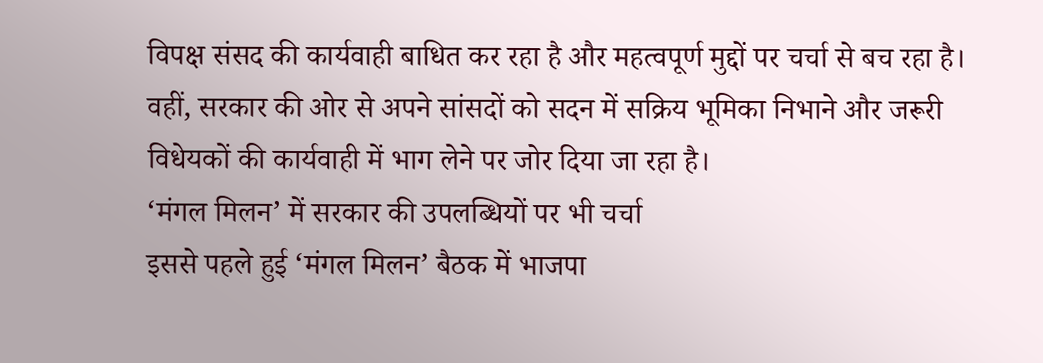विपक्ष संसद की कार्यवाही बाधित कर रहा है और महत्वपूर्ण मुद्दों पर चर्चा से बच रहा है। वहीं, सरकार की ओर से अपने सांसदों को सदन में सक्रिय भूमिका निभाने और जरूरी विधेयकों की कार्यवाही में भाग लेने पर जोर दिया जा रहा है।
‘मंगल मिलन’ में सरकार की उपलब्धियों पर भी चर्चा
इससे पहले हुई ‘मंगल मिलन’ बैठक में भाजपा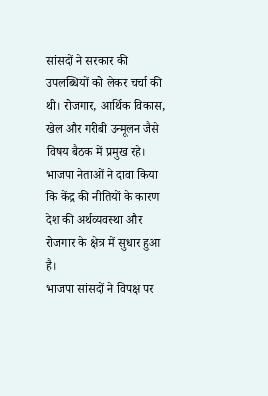सांसदों ने सरकार की उपलब्धियों को लेकर चर्चा की थी। रोजगार, आर्थिक विकास, खेल और गरीबी उन्मूलन जैसे विषय बैठक में प्रमुख रहे। भाजपा नेताओं ने दावा किया कि केंद्र की नीतियों के कारण देश की अर्थव्यवस्था और रोजगार के क्षेत्र में सुधार हुआ है।
भाजपा सांसदों ने विपक्ष पर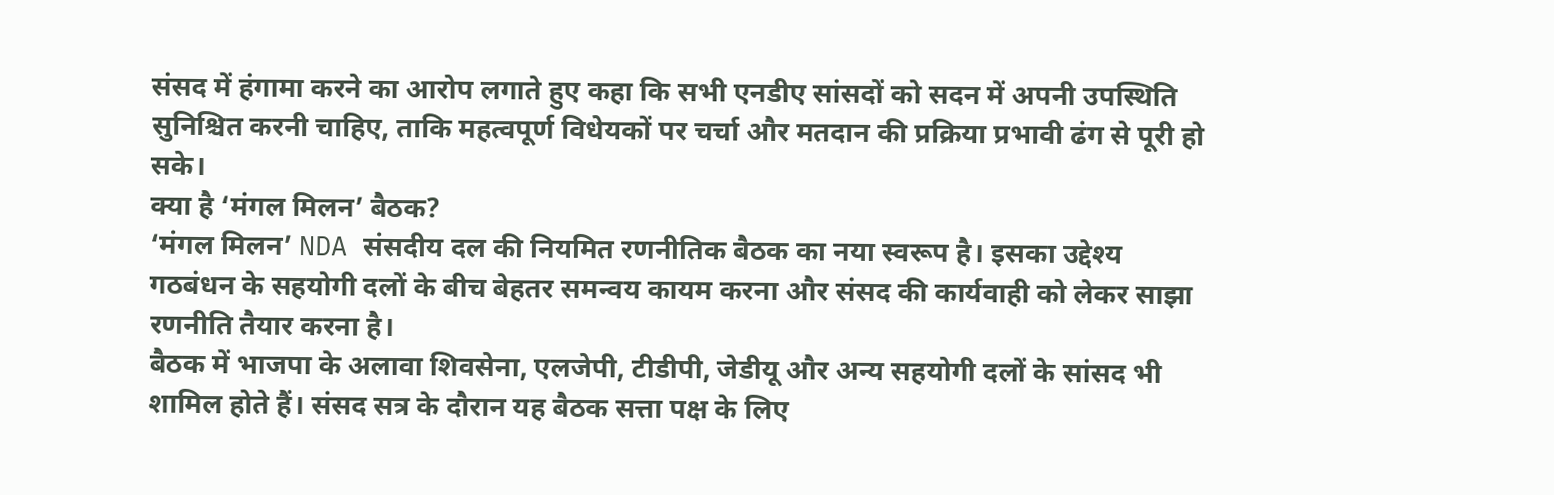संसद में हंगामा करने का आरोप लगाते हुए कहा कि सभी एनडीए सांसदों को सदन में अपनी उपस्थिति सुनिश्चित करनी चाहिए, ताकि महत्वपूर्ण विधेयकों पर चर्चा और मतदान की प्रक्रिया प्रभावी ढंग से पूरी हो सके।
क्या है ‘मंगल मिलन’ बैठक?
‘मंगल मिलन’ NDA संसदीय दल की नियमित रणनीतिक बैठक का नया स्वरूप है। इसका उद्देश्य गठबंधन के सहयोगी दलों के बीच बेहतर समन्वय कायम करना और संसद की कार्यवाही को लेकर साझा रणनीति तैयार करना है।
बैठक में भाजपा के अलावा शिवसेना, एलजेपी, टीडीपी, जेडीयू और अन्य सहयोगी दलों के सांसद भी शामिल होते हैं। संसद सत्र के दौरान यह बैठक सत्ता पक्ष के लिए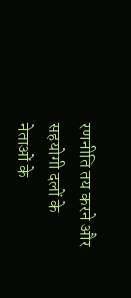रणनीति तय करने और सहयोगी दलों के नेताओं के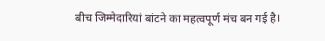बीच जिम्मेदारियां बांटने का महत्वपूर्ण मंच बन गई है।